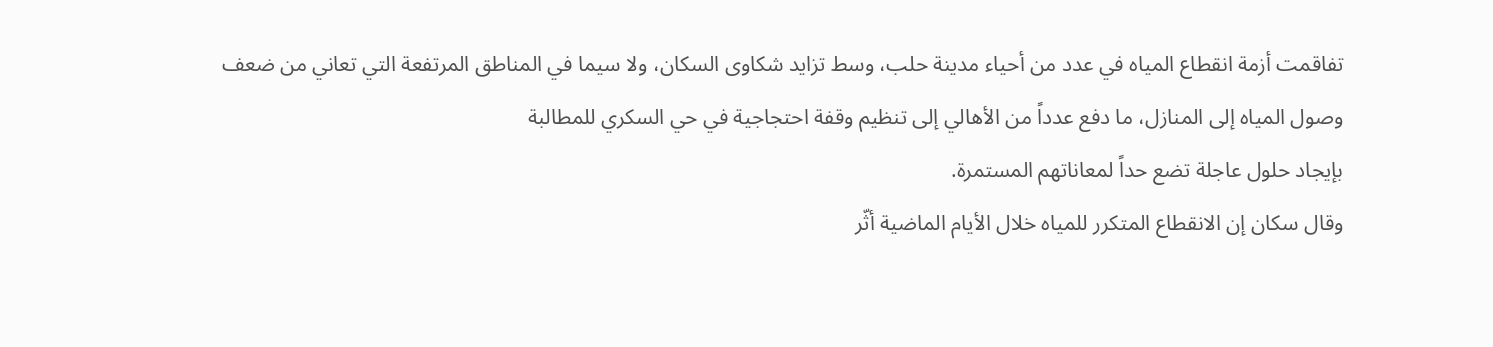تفاقمت أزمة انقطاع المياه في عدد من أحياء مدينة حلب، وسط تزايد شكاوى السكان، ولا سيما في المناطق المرتفعة التي تعاني من ضعف وصول المياه إلى المنازل، ما دفع عدداً من الأهالي إلى تنظيم وقفة احتجاجية في حي السكري للمطالبة
بإيجاد حلول عاجلة تضع حداً لمعاناتهم المستمرة.
وقال سكان إن الانقطاع المتكرر للمياه خلال الأيام الماضية أثّر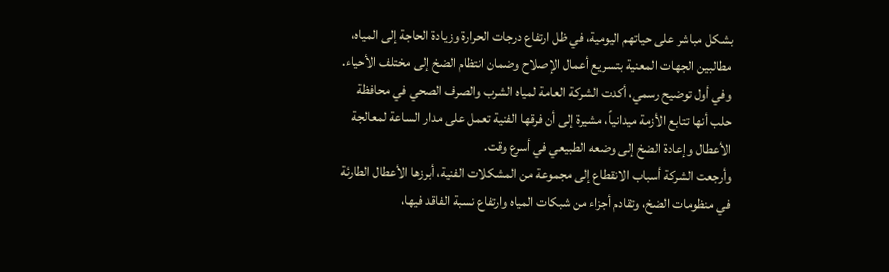بشكل مباشر على حياتهم اليومية، في ظل ارتفاع درجات الحرارة وزيادة الحاجة إلى المياه، مطالبين الجهات المعنية بتسريع أعمال الإصلاح وضمان انتظام الضخ إلى مختلف الأحياء.
وفي أول توضيح رسمي، أكدت الشركة العامة لمياه الشرب والصرف الصحي في محافظة حلب أنها تتابع الأزمة ميدانياً، مشيرة إلى أن فرقها الفنية تعمل على مدار الساعة لمعالجة الأعطال وإعادة الضخ إلى وضعه الطبيعي في أسرع وقت.
وأرجعت الشركة أسباب الانقطاع إلى مجموعة من المشكلات الفنية، أبرزها الأعطال الطارئة في منظومات الضخ، وتقادم أجزاء من شبكات المياه وارتفاع نسبة الفاقد فيها،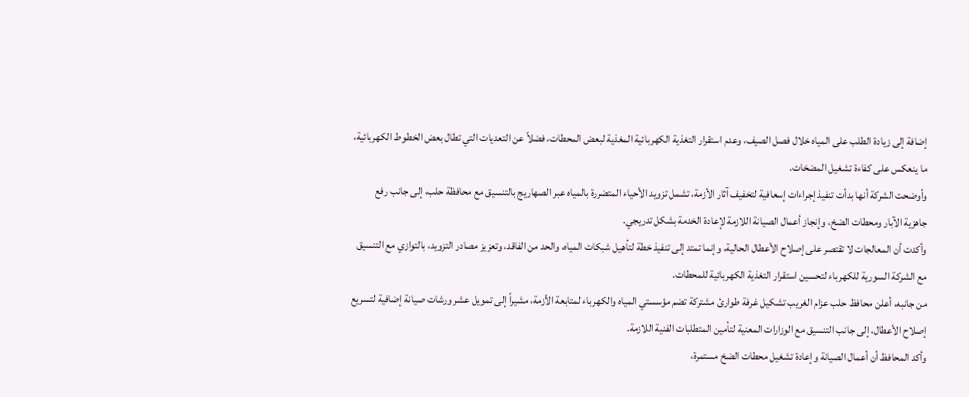إضافة إلى زيادة الطلب على المياه خلال فصل الصيف، وعدم استقرار التغذية الكهربائية المغذية لبعض المحطات، فضلاً عن التعديات التي تطال بعض الخطوط الكهربائية، ما ينعكس على كفاءة تشغيل المضخات.
وأوضحت الشركة أنها بدأت تنفيذ إجراءات إسعافية لتخفيف آثار الأزمة، تشمل تزويد الأحياء المتضررة بالمياه عبر الصهاريج بالتنسيق مع محافظة حلب، إلى جانب رفع جاهزية الآبار ومحطات الضخ، وإنجاز أعمال الصيانة اللازمة لإعادة الخدمة بشكل تدريجي.
وأكدت أن المعالجات لا تقتصر على إصلاح الأعطال الحالية، وإنما تمتد إلى تنفيذ خطة لتأهيل شبكات المياه، والحد من الفاقد، وتعزيز مصادر التزويد، بالتوازي مع التنسيق مع الشركة السورية للكهرباء لتحسين استقرار التغذية الكهربائية للمحطات.
من جانبه، أعلن محافظ حلب عزام الغريب تشكيل غرفة طوارئ مشتركة تضم مؤسستي المياه والكهرباء لمتابعة الأزمة، مشيراً إلى تمويل عشر ورشات صيانة إضافية لتسريع إصلاح الأعطال، إلى جانب التنسيق مع الوزارات المعنية لتأمين المتطلبات الفنية اللازمة.
وأكد المحافظ أن أعمال الصيانة وإعادة تشغيل محطات الضخ مستمرة،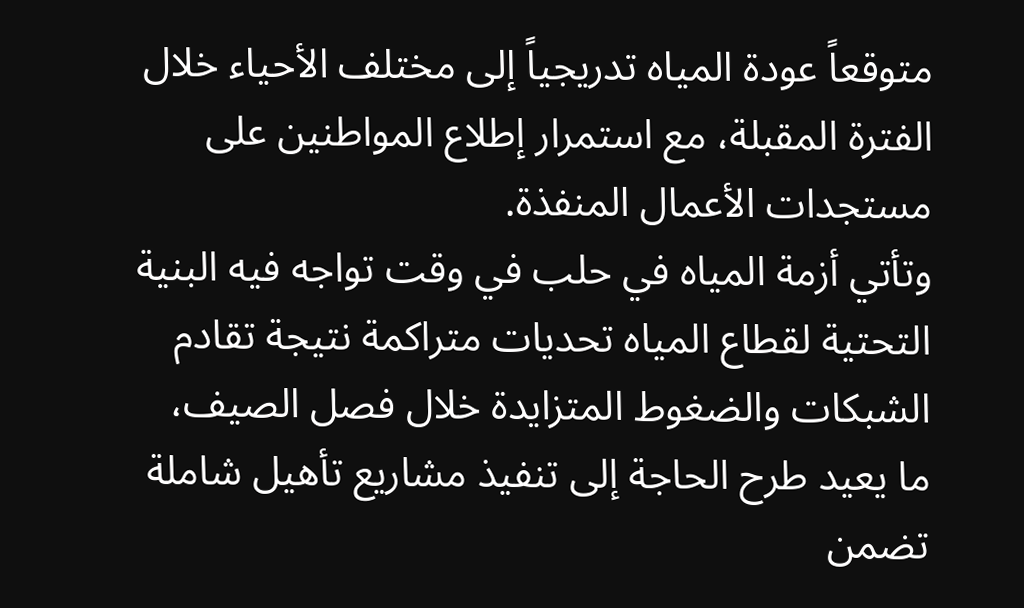متوقعاً عودة المياه تدريجياً إلى مختلف الأحياء خلال الفترة المقبلة، مع استمرار إطلاع المواطنين على مستجدات الأعمال المنفذة.
وتأتي أزمة المياه في حلب في وقت تواجه فيه البنية التحتية لقطاع المياه تحديات متراكمة نتيجة تقادم الشبكات والضغوط المتزايدة خلال فصل الصيف، ما يعيد طرح الحاجة إلى تنفيذ مشاريع تأهيل شاملة تضمن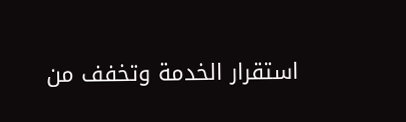استقرار الخدمة وتخفف من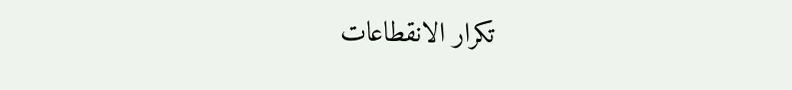تكرار الانقطاعات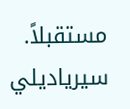مستقبلاً.
سيرياديلي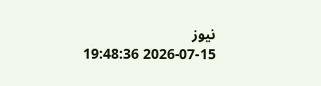نيوز
2026-07-15 19:48:36